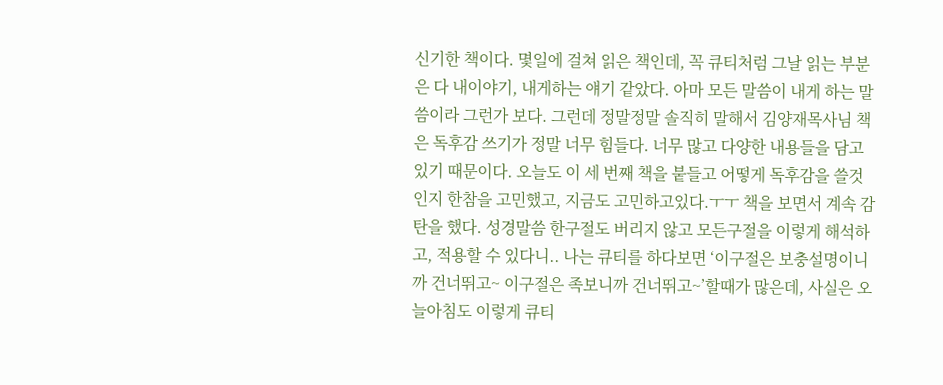신기한 책이다. 몇일에 걸쳐 읽은 책인데, 꼭 큐티처럼 그날 읽는 부분은 다 내이야기, 내게하는 얘기 같았다. 아마 모든 말씀이 내게 하는 말씀이라 그런가 보다. 그런데 정말정말 솔직히 말해서 김양재목사님 책은 독후감 쓰기가 정말 너무 힘들다. 너무 많고 다양한 내용들을 담고 있기 때문이다. 오늘도 이 세 번째 책을 붙들고 어떻게 독후감을 쓸것인지 한참을 고민했고, 지금도 고민하고있다.ㅜㅜ 책을 보면서 계속 감탄을 했다. 성경말씀 한구절도 버리지 않고 모든구절을 이렇게 해석하고, 적용할 수 있다니.. 나는 큐티를 하다보면 ‘이구절은 보충설명이니까 건너뛰고~ 이구절은 족보니까 건너뛰고~’할때가 많은데, 사실은 오늘아침도 이렇게 큐티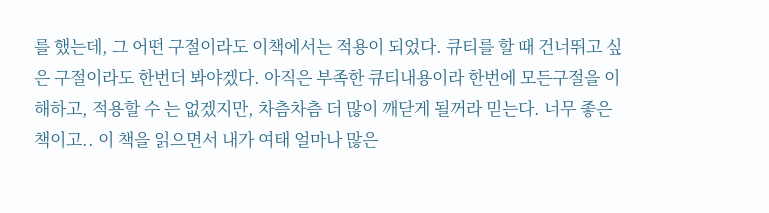를 했는데, 그 어떤 구절이라도 이책에서는 적용이 되었다. 큐티를 할 때 건너뛰고 싶은 구절이라도 한번더 봐야겠다. 아직은 부족한 큐티내용이라 한번에 모든구절을 이해하고, 적용할 수 는 없겠지만, 차츰차츰 더 많이 깨닫게 될꺼라 믿는다. 너무 좋은책이고.. 이 책을 읽으면서 내가 여태 얼마나 많은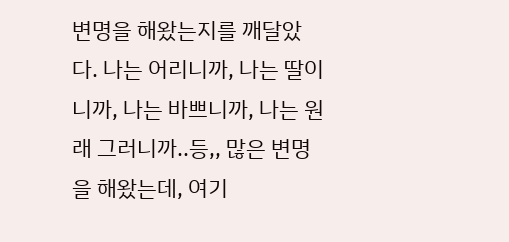변명을 해왔는지를 깨달았다. 나는 어리니까, 나는 딸이니까, 나는 바쁘니까, 나는 원래 그러니까..등,, 많은 변명을 해왔는데, 여기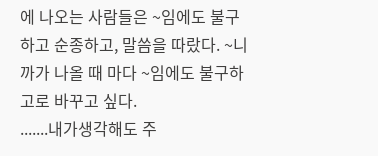에 나오는 사람들은 ~임에도 불구하고 순종하고, 말씀을 따랐다. ~니까가 나올 때 마다 ~임에도 불구하고로 바꾸고 싶다.
.......내가생각해도 주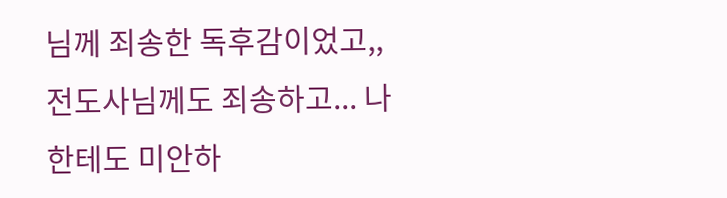님께 죄송한 독후감이었고,, 전도사님께도 죄송하고... 나한테도 미안하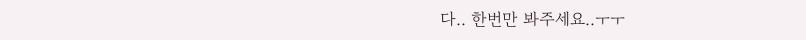다.. 한번만 봐주세요..ㅜㅜ